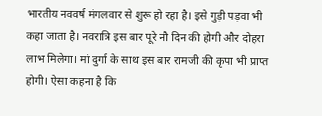भारतीय नववर्ष मंगलवार से शुरू हो रहा है। इसे गुड़ी पड़वा भी कहा जाता है। नवरात्रि इस बार पूरे नौ दिन की होगी और दोहरा लाभ मिलेगा। मां दुर्गा के साथ इस बार रामजी की कृपा भी प्राप्त होगी। ऐसा कहना है कि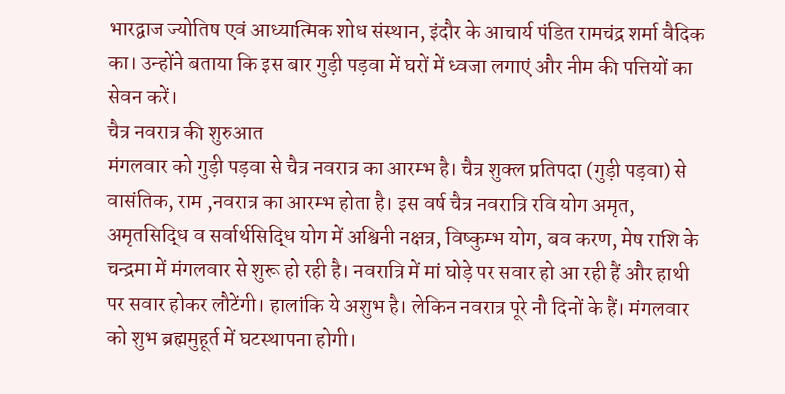भारद्वाज ज्योतिष एवं आध्यात्मिक शोध संस्थान, इंदौर के आचार्य पंडित रामचंद्र शर्मा वैदिक का। उन्होंने बताया कि इस बार गुड़ी पड़वा में घरों में ध्वजा लगाएं और नीम की पत्तियों का सेवन करें।
चैत्र नवरात्र की शुरुआत
मंगलवार को गुड़ी पड़वा से चैत्र नवरात्र का आरम्भ है। चैत्र शुक्ल प्रतिपदा (गुड़ी पड़वा) से वासंतिक, राम ,नवरात्र का आरम्भ होता है। इस वर्ष चैत्र नवरात्रि रवि योग अमृत, अमृतसिद्धि व सर्वार्थसिद्धि योग में अश्विनी नक्षत्र, विष्कुम्भ योग, बव करण, मेष राशि के चन्द्रमा में मंगलवार से शुरू हो रही है। नवरात्रि में मां घोड़े पर सवार हो आ रही हैं और हाथी पर सवार होकर लौटेंगी। हालांकि ये अशुभ है। लेकिन नवरात्र पूरे नौ दिनों के हैं। मंगलवार को शुभ ब्रह्ममुहूर्त में घटस्थापना होगी।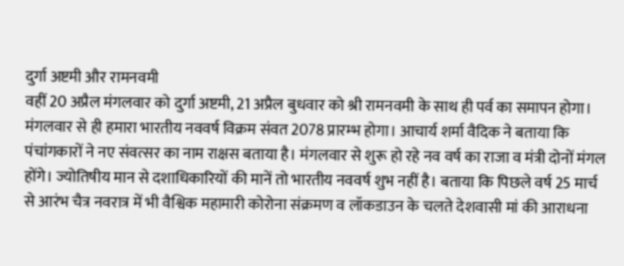दुर्गा अष्टमी और रामनवमी
वहीं 20 अप्रैल मंगलवार को दुर्गा अष्टमी, 21 अप्रैल बुधवार को श्री रामनवमी के साथ ही पर्व का समापन होगा। मंगलवार से ही हमारा भारतीय नववर्ष विक्रम संवत 2078 प्रारम्भ होगा। आचार्य शर्मा वैदिक ने बताया कि पंचांगकारों ने नए संवत्सर का नाम राक्षस बताया है। मंगलवार से शुरू हो रहे नव वर्ष का राजा व मंत्री दोनों मंगल होंगे। ज्योतिषीय मान से दशाधिकारियों की मानें तो भारतीय नववर्ष शुभ नहीं है। बताया कि पिछले वर्ष 25 मार्च से आरंभ चैत्र नवरात्र में भी वैश्विक महामारी कोरोना संक्रमण व लॉकडाउन के चलते देशवासी मां की आराधना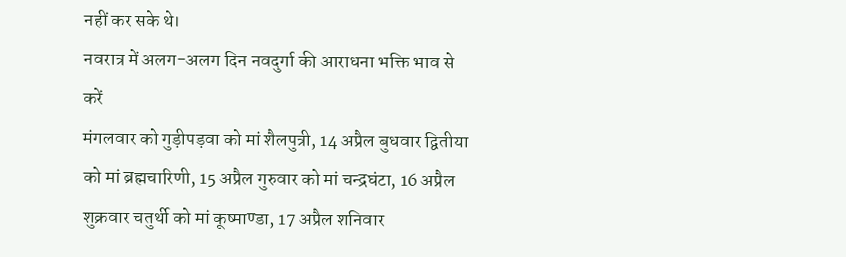नहीं कर सके थे।
नवरात्र में अलग-अलग दिन नवदुर्गा की आराधना भक्ति भाव से करें
मंगलवार को गुड़ीपड़वा को मां शैलपुत्री, 14 अप्रैल बुधवार द्वितीया को मां ब्रह्मचारिणी, 15 अप्रैल गुरुवार को मां चन्द्रघंटा, 16 अप्रैल शुक्रवार चतुर्थी को मां कूष्माण्डा, 17 अप्रैल शनिवार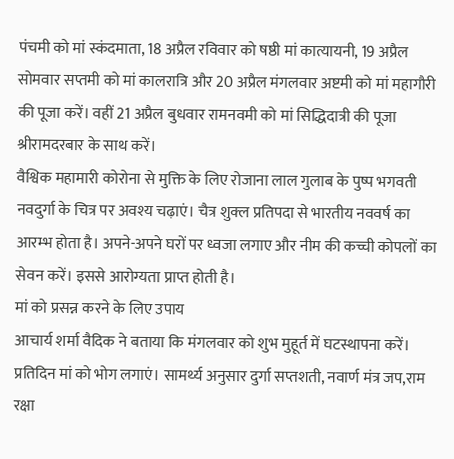पंचमी को मां स्कंदमाता, 18 अप्रैल रविवार को षष्ठी मां कात्यायनी, 19 अप्रैल सोमवार सप्तमी को मां कालरात्रि और 20 अप्रैल मंगलवार अष्टमी को मां महागौरी की पूजा करें। वहीं 21 अप्रैल बुधवार रामनवमी को मां सिद्धिदात्री की पूजा श्रीरामदरबार के साथ करें।
वैश्विक महामारी कोरोना से मुक्ति के लिए रोजाना लाल गुलाब के पुष्प भगवती नवदुर्गा के चित्र पर अवश्य चढ़ाएं। चैत्र शुक्ल प्रतिपदा से भारतीय नववर्ष का आरम्भ होता है। अपने-अपने घरों पर ध्वजा लगाए और नीम की कच्ची कोपलों का सेवन करें। इससे आरोग्यता प्राप्त होती है।
मां को प्रसन्न करने के लिए उपाय
आचार्य शर्मा वैदिक ने बताया कि मंगलवार को शुभ मुहूर्त में घटस्थापना करें। प्रतिदिन मां को भोग लगाएं। सामर्थ्य अनुसार दुर्गा सप्तशती, नवार्ण मंत्र जप,राम रक्षा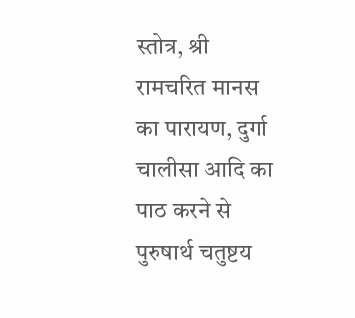स्तोत्र, श्री रामचरित मानस का पारायण, दुर्गा चालीसा आदि का पाठ करने से पुरुषार्थ चतुष्टय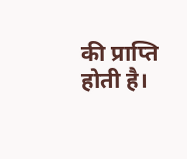की प्राप्ति होती है।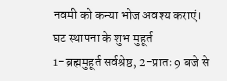नवमी को कन्या भोज अवश्य कराएं।
घट स्थापना के शुभ मुहूर्त
1-ब्रह्ममुहूर्त सर्वश्रेष्ठ, 2-प्रातः 9 बजे से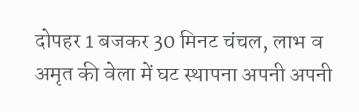दोपहर 1 बजकर 30 मिनट चंचल, लाभ व अमृत की वेला में घट स्थापना अपनी अपनी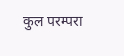कुल परम्परा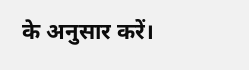के अनुसार करें।